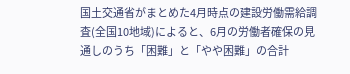国土交通省がまとめた4月時点の建設労働需給調査(全国10地域)によると、6月の労働者確保の見通しのうち「困難」と「やや困難」の合計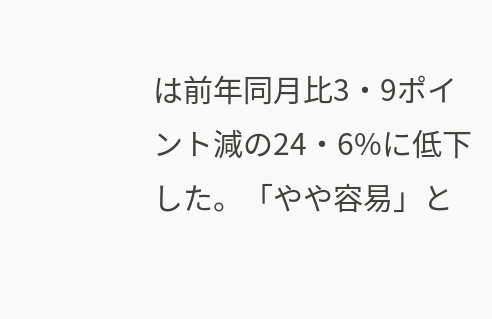は前年同月比3・9ポイント減の24・6%に低下した。「やや容易」と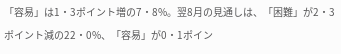「容易」は1・3ポイント増の7・8%。翌8月の見通しは、「困難」が2・3ポイント減の22・0%、「容易」が0・1ポイン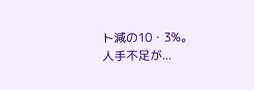ト減の10・3%。人手不足が...